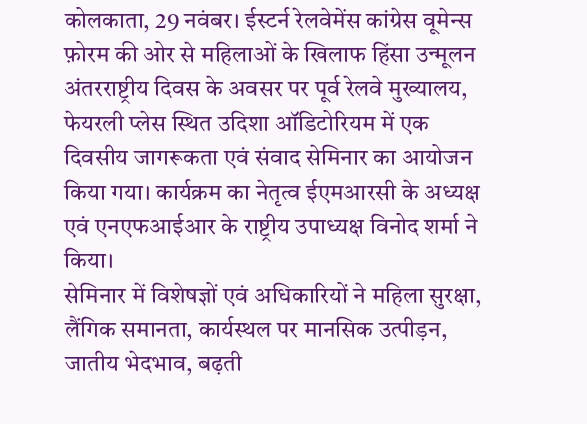कोलकाता, 29 नवंबर। ईस्टर्न रेलवेमेंस कांग्रेस वूमेन्स फ़ोरम की ओर से महिलाओं के खिलाफ हिंसा उन्मूलन अंतरराष्ट्रीय दिवस के अवसर पर पूर्व रेलवे मुख्यालय, फेयरली प्लेस स्थित उदिशा ऑडिटोरियम में एक दिवसीय जागरूकता एवं संवाद सेमिनार का आयोजन किया गया। कार्यक्रम का नेतृत्व ईएमआरसी के अध्यक्ष एवं एनएफआईआर के राष्ट्रीय उपाध्यक्ष विनोद शर्मा ने किया।
सेमिनार में विशेषज्ञों एवं अधिकारियों ने महिला सुरक्षा, लैंगिक समानता, कार्यस्थल पर मानसिक उत्पीड़न, जातीय भेदभाव, बढ़ती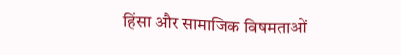हिंसा और सामाजिक विषमताओं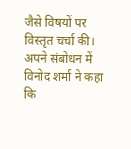जैसे विषयों पर विस्तृत चर्चा की।
अपने संबोधन में विनोद शर्मा ने कहा कि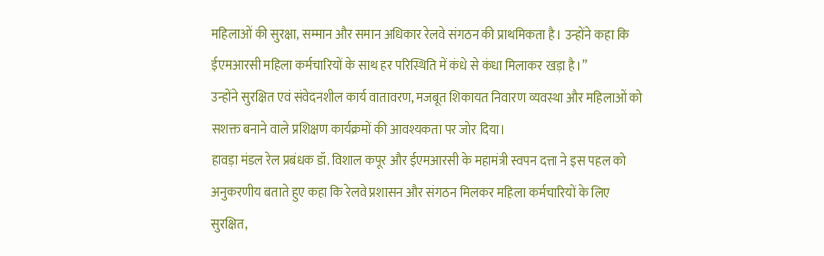महिलाओं की सुरक्षा, सम्मान और समान अधिकार रेलवे संगठन की प्राथमिकता है। उन्होंने कहा कि ईएमआरसी महिला कर्मचारियों के साथ हर परिस्थिति में कंधे से कंधा मिलाकर खड़ा है।”
उन्होंने सुरक्षित एवं संवेदनशील कार्य वातावरण, मजबूत शिकायत निवारण व्यवस्था और महिलाओं को सशक्त बनाने वाले प्रशिक्षण कार्यक्रमों की आवश्यकता पर जोर दिया।
हावड़ा मंडल रेल प्रबंधक डॉ. विशाल कपूर और ईएमआरसी के महामंत्री स्वपन दत्ता ने इस पहल को अनुकरणीय बताते हुए कहा कि रेलवे प्रशासन और संगठन मिलकर महिला कर्मचारियों के लिए सुरक्षित,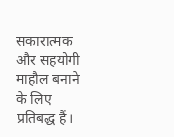सकारात्मक और सहयोगी माहौल बनाने के लिए प्रतिबद्ध हैं।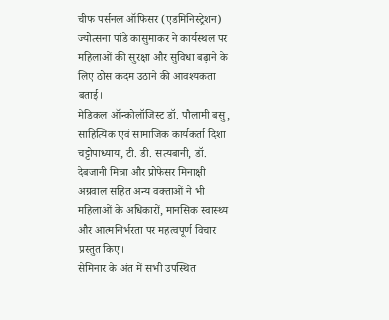चीफ पर्सनल ऑफिसर (एडमिनिस्ट्रेशन) ज्योत्सना पांडे कासुमाकर ने कार्यस्थल पर महिलाओं की सुरक्षा और सुविधा बढ़ाने के लिए ठोस कदम उठाने की आवश्यकता बताई।
मेडिकल ऑन्कोलॉजिस्ट डॉ. पौलामी बसु, साहित्यिक एवं सामाजिक कार्यकर्ता दिशा चट्टोपाध्याय, टी. डी. सत्यबानी, डॉ. देबजानी मित्रा और प्रोफेसर मिनाक्षी अग्रवाल सहित अन्य वक्ताओं ने भी महिलाओं के अधिकारों, मानसिक स्वास्थ्य और आत्मनिर्भरता पर महत्वपूर्ण विचार प्रस्तुत किए।
सेमिनार के अंत में सभी उपस्थित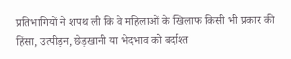प्रतिभागियों ने शपथ ली कि वे महिलाओं के खिलाफ किसी भी प्रकार की हिंसा, उत्पीड़न, छेड़खानी या भेदभाव को बर्दाश्त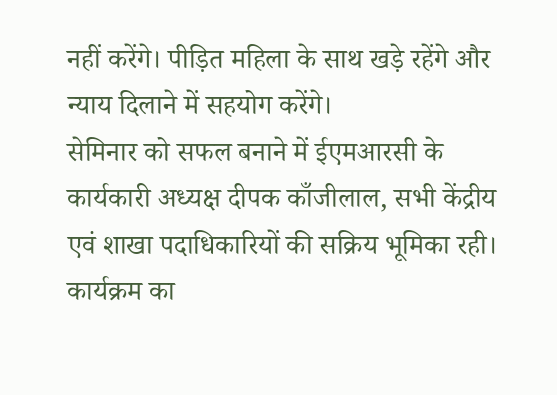नहीं करेंगे। पीड़ित महिला के साथ खड़े रहेंगे और न्याय दिलाने में सहयोग करेंगे।
सेमिनार को सफल बनाने में ईएमआरसी के कार्यकारी अध्यक्ष दीपक काँजीलाल, सभी केंद्रीय एवं शाखा पदाधिकारियों की सक्रिय भूमिका रही। कार्यक्रम का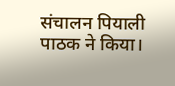संचालन पियाली पाठक ने किया।